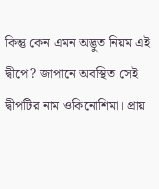কিন্তু কেন এমন অদ্ভুত নিয়ম এই দ্বীপে? জাপানে অবস্থিত সেই দ্বীপটির নাম ওকিনোশিমা। প্রায়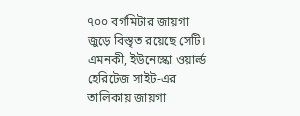৭০০ বর্গমিটার জায়গা জুড়ে বিস্তৃত রয়েছে সেটি। এমনকী, ইউনেস্কো ওয়ার্ল্ড হেরিটেজ সাইট-এর তালিকায় জায়গা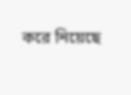করে নিয়েছে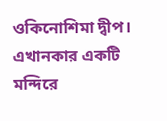ওকিনোশিমা দ্বীপ। এখানকার একটি মন্দিরে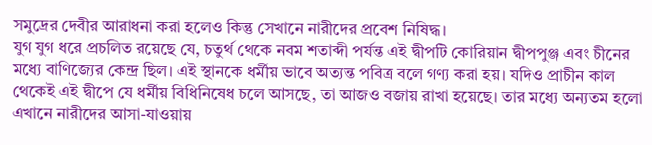সমুদ্রের দেবীর আরাধনা করা হলেও কিন্তু সেখানে নারীদের প্রবেশ নিষিদ্ধ।
যুগ যুগ ধরে প্রচলিত রয়েছে যে, চতুর্থ থেকে নবম শতাব্দী পর্যন্ত এই দ্বীপটি কোরিয়ান দ্বীপপুঞ্জ এবং চীনের মধ্যে বাণিজ্যের কেন্দ্র ছিল। এই স্থানকে ধর্মীয় ভাবে অত্যন্ত পবিত্র বলে গণ্য করা হয়। যদিও প্রাচীন কাল থেকেই এই দ্বীপে যে ধর্মীয় বিধিনিষেধ চলে আসছে, তা আজও বজায় রাখা হয়েছে। তার মধ্যে অন্যতম হলো এখানে নারীদের আসা-যাওয়ায়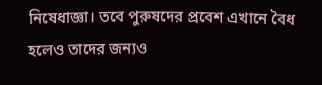নিষেধাজ্ঞা। তবে পুরুষদের প্রবেশ এখানে বৈধ হলেও তাদের জন্যও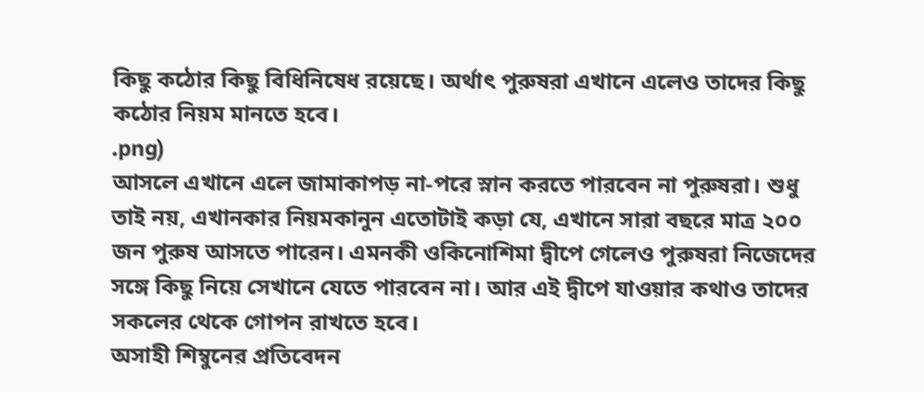কিছু কঠোর কিছু বিধিনিষেধ রয়েছে। অর্থাৎ পুরুষরা এখানে এলেও তাদের কিছু কঠোর নিয়ম মানতে হবে।
.png)
আসলে এখানে এলে জামাকাপড় না-পরে স্নান করতে পারবেন না পুরুষরা। শুধু তাই নয়, এখানকার নিয়মকানুন এতোটাই কড়া যে, এখানে সারা বছরে মাত্র ২০০ জন পুরুষ আসতে পারেন। এমনকী ওকিনোশিমা দ্বীপে গেলেও পুরুষরা নিজেদের সঙ্গে কিছু নিয়ে সেখানে যেতে পারবেন না। আর এই দ্বীপে যাওয়ার কথাও তাদের সকলের থেকে গোপন রাখতে হবে।
অসাহী শিম্বুনের প্রতিবেদন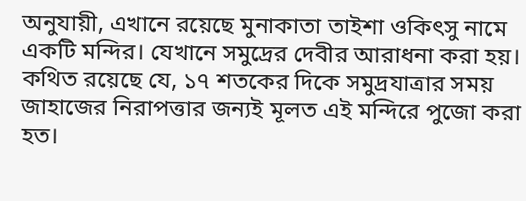অনুযায়ী, এখানে রয়েছে মুনাকাতা তাইশা ওকিৎসু নামে একটি মন্দির। যেখানে সমুদ্রের দেবীর আরাধনা করা হয়। কথিত রয়েছে যে, ১৭ শতকের দিকে সমুদ্রযাত্রার সময় জাহাজের নিরাপত্তার জন্যই মূলত এই মন্দিরে পুজো করা হত।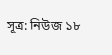সূত্র: নিউজ ১৮